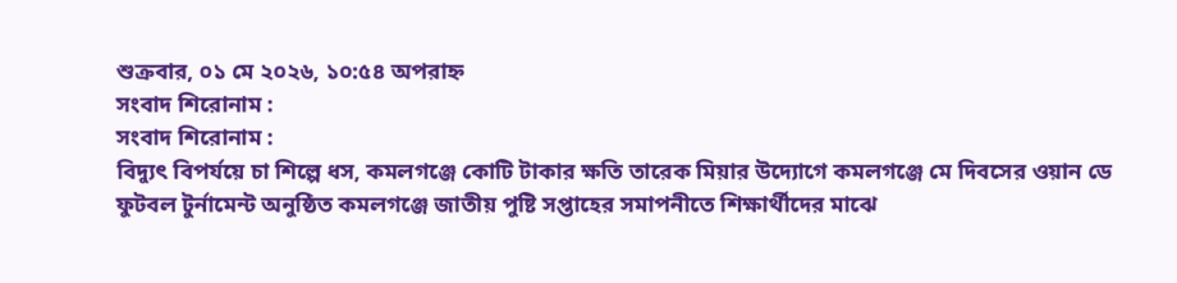শুক্রবার, ০১ মে ২০২৬, ১০:৫৪ অপরাহ্ন
সংবাদ শিরোনাম :
সংবাদ শিরোনাম :
বিদ্যুৎ বিপর্যয়ে চা শিল্পে ধস, কমলগঞ্জে কোটি টাকার ক্ষতি তারেক মিয়ার উদ্যোগে কমলগঞ্জে মে দিবসের ওয়ান ডে ফুটবল টুর্নামেন্ট অনুষ্ঠিত কমলগঞ্জে জাতীয় পুষ্টি সপ্তাহের সমাপনীতে শিক্ষার্থীদের মাঝে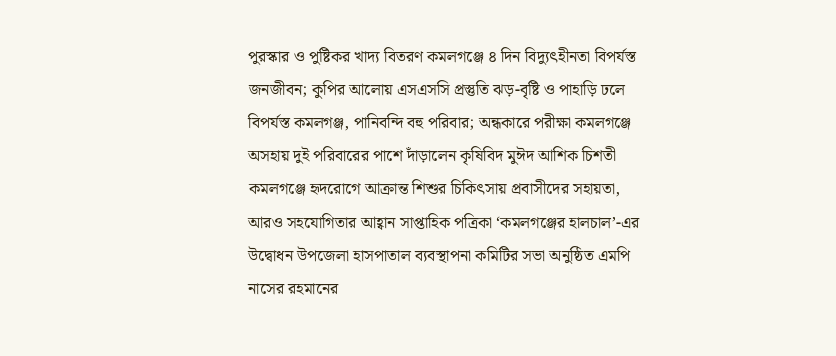পুরস্কার ও পুষ্টিকর খাদ্য বিতরণ কমলগঞ্জে ৪ দিন বিদ্যুৎহীনতা বিপর্যস্ত জনজীবন; কুপির আলোয় এসএসসি প্রস্তুতি ঝড়-বৃষ্টি ও পাহাড়ি ঢলে বিপর্যস্ত কমলগঞ্জ, পানিবন্দি বহু পরিবার; অন্ধকারে পরীক্ষা কমলগঞ্জে অসহায় দুই পরিবারের পাশে দাঁড়ালেন কৃষিবিদ মুঈদ আশিক চিশতী কমলগঞ্জে হৃদরোগে আক্রান্ত শিশুর চিকিৎসায় প্রবাসীদের সহায়তা, আরও সহযোগিতার আহ্বান সাপ্তাহিক পত্রিকা ‘কমলগঞ্জের হালচাল’-এর উদ্বোধন উপজেলা হাসপাতাল ব্যবস্থাপনা কমিটির সভা অনুষ্ঠিত এমপি নাসের রহমানের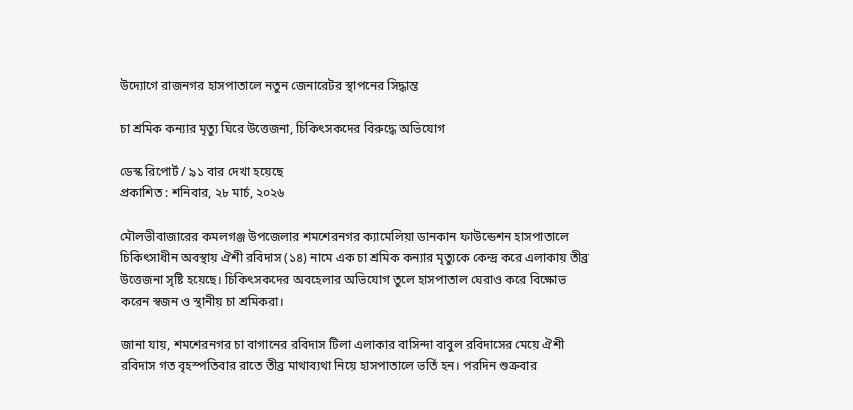উদ্যোগে রাজনগর হাসপাতালে নতুন জেনারেটর স্থাপনের সিদ্ধান্ত

চা শ্রমিক কন্যার মৃত্যু ঘিরে উত্তেজনা, চিকিৎসকদের বিরুদ্ধে অভিযোগ

ডেস্ক রিপোর্ট / ৯১ বার দেখা হয়েছে
প্রকাশিত : শনিবার, ২৮ মার্চ, ২০২৬

মৌলভীবাজারের কমলগঞ্জ উপজেলার শমশেরনগর ক্যামেলিয়া ডানকান ফাউন্ডেশন হাসপাতালে চিকিৎসাধীন অবস্থায় ঐশী রবিদাস (১৪) নামে এক চা শ্রমিক কন্যার মৃত্যুকে কেন্দ্র করে এলাকায় তীব্র উত্তেজনা সৃষ্টি হয়েছে। চিকিৎসকদের অবহেলার অভিযোগ তুলে হাসপাতাল ঘেরাও করে বিক্ষোভ করেন স্বজন ও স্থানীয় চা শ্রমিকরা।

জানা যায়, শমশেরনগর চা বাগানের রবিদাস টিলা এলাকার বাসিন্দা বাবুল রবিদাসের মেয়ে ঐশী রবিদাস গত বৃহস্পতিবার রাতে তীব্র মাথাব্যথা নিয়ে হাসপাতালে ভর্তি হন। পরদিন শুক্রবার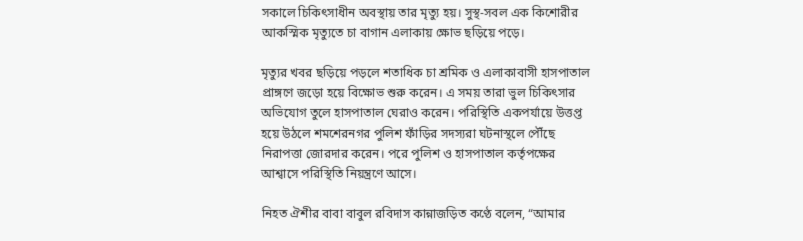সকালে চিকিৎসাধীন অবস্থায় তার মৃত্যু হয়। সুস্থ-সবল এক কিশোরীর আকস্মিক মৃত্যুতে চা বাগান এলাকায় ক্ষোভ ছড়িয়ে পড়ে।

মৃত্যুর খবর ছড়িয়ে পড়লে শতাধিক চা শ্রমিক ও এলাকাবাসী হাসপাতাল প্রাঙ্গণে জড়ো হয়ে বিক্ষোভ শুরু করেন। এ সময় তারা ভুল চিকিৎসার অভিযোগ তুলে হাসপাতাল ঘেরাও করেন। পরিস্থিতি একপর্যায়ে উত্তপ্ত হয়ে উঠলে শমশেরনগর পুলিশ ফাঁড়ির সদস্যরা ঘটনাস্থলে পৌঁছে নিরাপত্তা জোরদার করেন। পরে পুলিশ ও হাসপাতাল কর্তৃপক্ষের আশ্বাসে পরিস্থিতি নিয়ন্ত্রণে আসে।

নিহত ঐশীর বাবা বাবুল রবিদাস কান্নাজড়িত কণ্ঠে বলেন, “আমার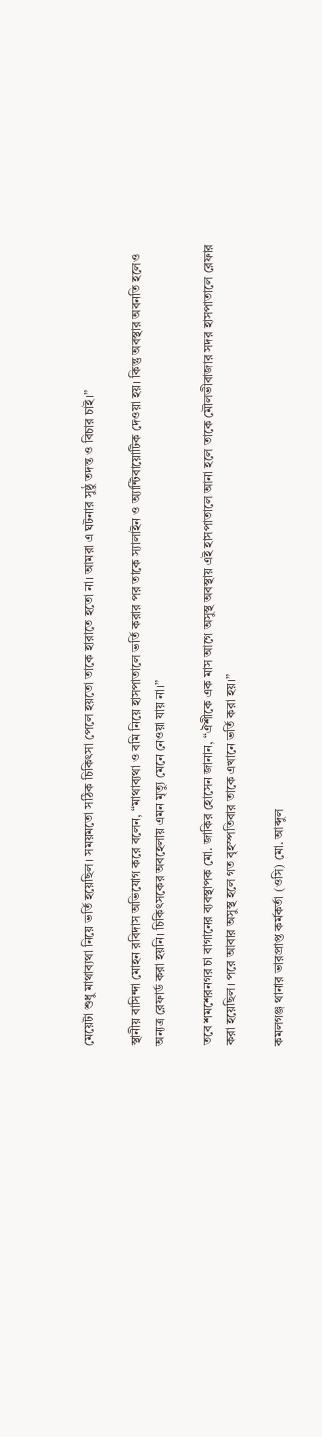মেয়েটা শুধু মাথাব্যথা নিয়ে ভর্তি হয়েছিল। সময়মতো সঠিক চিকিৎসা পেলে হয়তো তাকে হারাতে হতো না। আমরা এ ঘটনার সুষ্ঠু তদন্ত ও বিচার চাই।”

স্থানীয় বাসিন্দা মোহন রবিদাস অভিযোগ করে বলেন, “মাথাব্যথা ও বমি নিয়ে হাসপাতালে ভর্তি করার পর তাকে স্যালাইন ও অ্যান্টিবায়োটিক দেওয়া হয়। কিন্তু অবস্থার অবনতি হলেও অন্যত্র রেফার্ড করা হয়নি। চিকিৎসকের অবহেলায় এমন মৃত্যু মেনে নেওয়া যায় না।”

তবে শমশেরনগর চা বাগানের ব্যবস্থাপক মো. জাকির হোসেন জানান, “ঐশীকে এক মাস আগে অসুস্থ অবস্থায় এই হাসপাতালে আনা হলে তাকে মৌলভীবাজার সদর হাসপাতালে রেফার করা হয়েছিল। পরে আবার অসুস্থ হলে গত বৃহস্পতিবার তাকে এখানে ভর্তি করা হয়।”

কমলগঞ্জ থানার ভারপ্রাপ্ত কর্মকর্তা (ওসি) মো. আব্দুল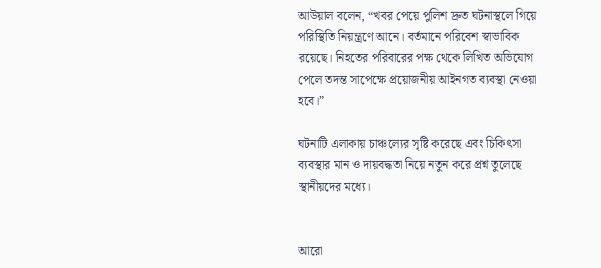আউয়াল বলেন, “খবর পেয়ে পুলিশ দ্রুত ঘটনাস্থলে গিয়ে পরিস্থিতি নিয়ন্ত্রণে আনে। বর্তমানে পরিবেশ স্বাভাবিক রয়েছে। নিহতের পরিবারের পক্ষ থেকে লিখিত অভিযোগ পেলে তদন্ত সাপেক্ষে প্রয়োজনীয় আইনগত ব্যবস্থা নেওয়া হবে।”

ঘটনাটি এলাকায় চাঞ্চল্যের সৃষ্টি করেছে এবং চিকিৎসা ব্যবস্থার মান ও দায়বদ্ধতা নিয়ে নতুন করে প্রশ্ন তুলেছে স্থানীয়দের মধ্যে।


আরো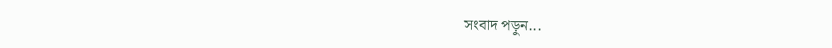সংবাদ পড়ুন...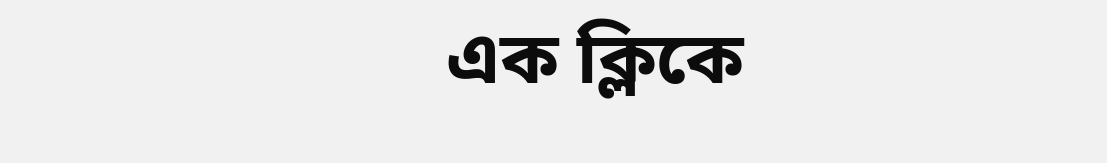এক ক্লিকে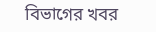বিভাগের খবর